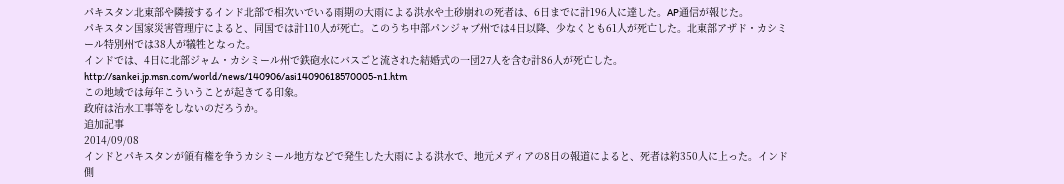パキスタン北東部や隣接するインド北部で相次いでいる雨期の大雨による洪水や土砂崩れの死者は、6日までに計196人に達した。AP通信が報じた。
パキスタン国家災害管理庁によると、同国では計110人が死亡。このうち中部パンジャブ州では4日以降、少なくとも61人が死亡した。北東部アザド・カシミール特別州では38人が犠牲となった。
インドでは、4日に北部ジャム・カシミール州で鉄砲水にバスごと流された結婚式の一団27人を含む計86人が死亡した。
http://sankei.jp.msn.com/world/news/140906/asi14090618570005-n1.htm
この地域では毎年こういうことが起きてる印象。
政府は治水工事等をしないのだろうか。
追加記事
2014/09/08
インドとパキスタンが領有権を争うカシミール地方などで発生した大雨による洪水で、地元メディアの8日の報道によると、死者は約350人に上った。インド側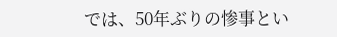では、50年ぶりの惨事とい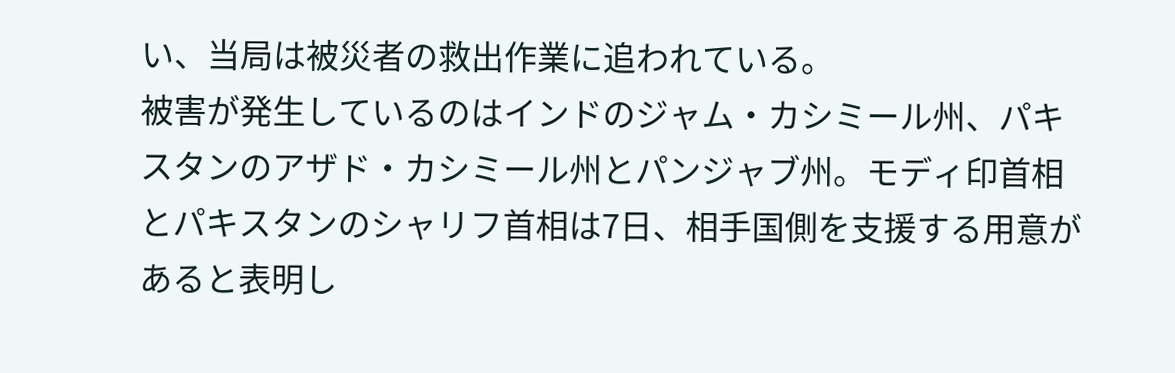い、当局は被災者の救出作業に追われている。
被害が発生しているのはインドのジャム・カシミール州、パキスタンのアザド・カシミール州とパンジャブ州。モディ印首相とパキスタンのシャリフ首相は7日、相手国側を支援する用意があると表明し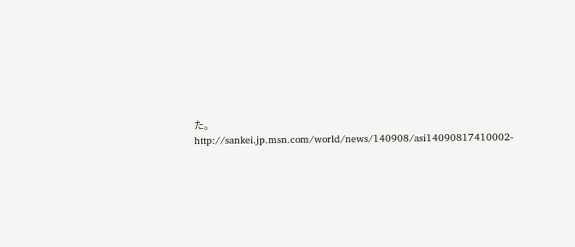た。
http://sankei.jp.msn.com/world/news/140908/asi14090817410002-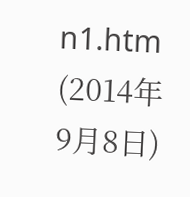n1.htm
(2014年9月8日)